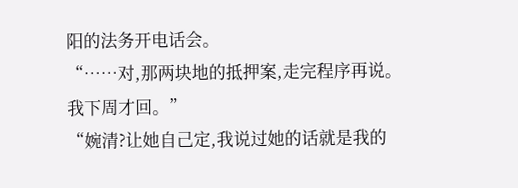阳的法务开电话会。
“……对,那两块地的抵押案,走完程序再说。我下周才回。”
“婉清?让她自己定,我说过她的话就是我的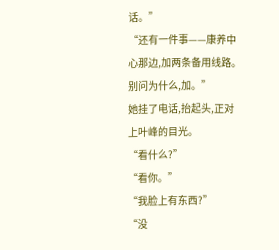话。”
“还有一件事——康养中心那边,加两条备用线路。别问为什么,加。”
她挂了电话,抬起头,正对上叶峰的目光。
“看什么?”
“看你。”
“我脸上有东西?”
“没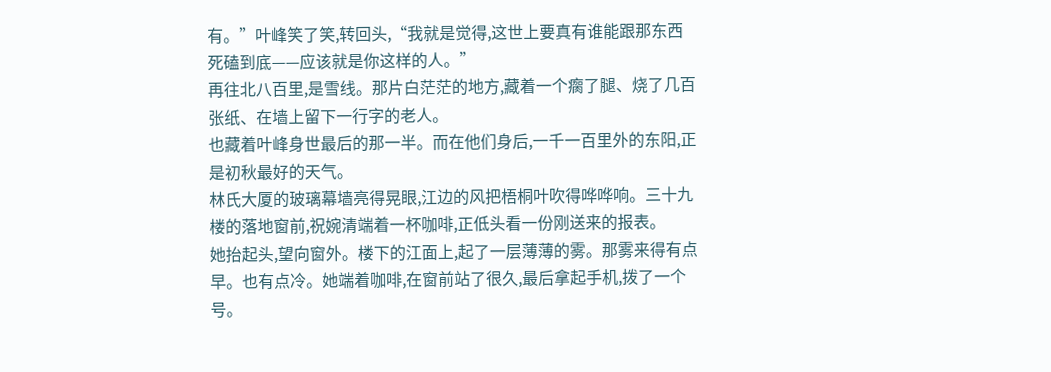有。”叶峰笑了笑,转回头,“我就是觉得,这世上要真有谁能跟那东西死磕到底——应该就是你这样的人。”
再往北八百里,是雪线。那片白茫茫的地方,藏着一个瘸了腿、烧了几百张纸、在墙上留下一行字的老人。
也藏着叶峰身世最后的那一半。而在他们身后,一千一百里外的东阳,正是初秋最好的天气。
林氏大厦的玻璃幕墙亮得晃眼,江边的风把梧桐叶吹得哗哗响。三十九楼的落地窗前,祝婉清端着一杯咖啡,正低头看一份刚送来的报表。
她抬起头,望向窗外。楼下的江面上,起了一层薄薄的雾。那雾来得有点早。也有点冷。她端着咖啡,在窗前站了很久,最后拿起手机,拨了一个号。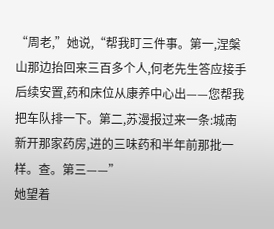“周老,”她说,“帮我盯三件事。第一,涅槃山那边抬回来三百多个人,何老先生答应接手后续安置,药和床位从康养中心出——您帮我把车队排一下。第二,苏漫报过来一条:城南新开那家药房,进的三味药和半年前那批一样。查。第三——”
她望着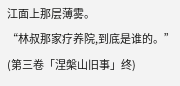江面上那层薄雾。
“林叔那家疗养院,到底是谁的。”
(第三卷「涅槃山旧事」终)